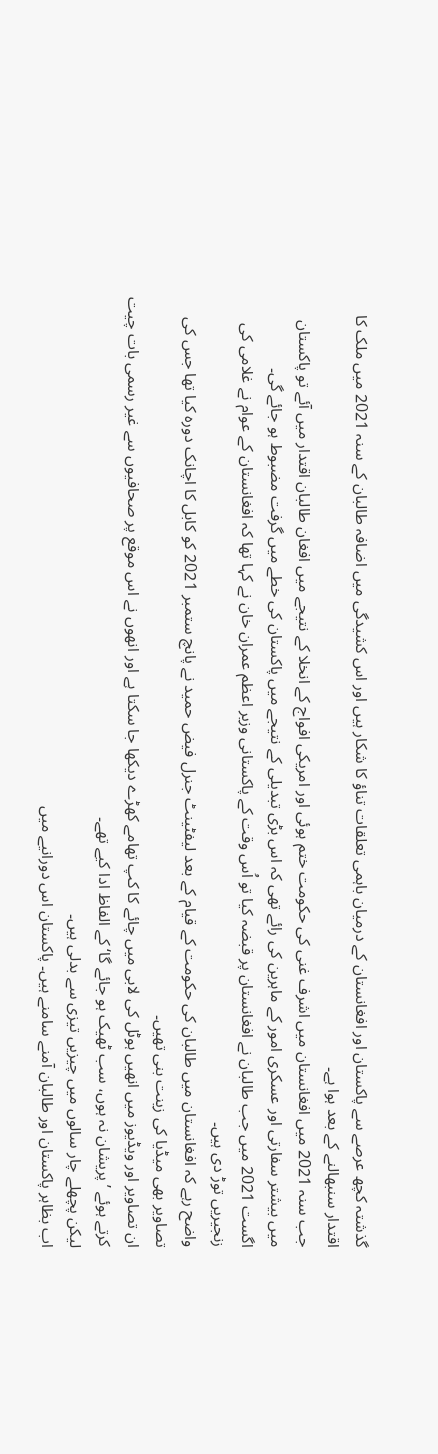گذشتہ کچھ عرصے سے پاکستان اور افغانستان کے درمیان باہمی تعلقات تناؤ کا شکار ہیں اور اس کشیدگی میں اضافہ طالبان کے سنہ 2021 میں ملک کا اقتدار سنبھالنے کے بعد ہوا ہے۔
جب سنہ 2021 میں افغانستان میں اشرف غنی کی حکومت ختم ہوئی اور امریکی افواج کے انخلا کے نتیجے میں افغان طالبان اقتدار میں آئے تو پاکستان میں بیشتر سفارتی اور عسکری امور کے ماہرین کی رائے تھی کہ اس بڑی تبدیلی کے نتیجے میں پاکستان کی خطے میں گرفت مضبوط ہو جائے گی۔
اگست 2021 میں جب طالبان نے افغانستان پر قبضہ کیا تو اُس وقت کے پاکستانی وزیر اعظم عمران خان نے کہا تھا کہ افغانستان کے عوام نے غلامی کی زنجیریں توڑ دی ہیں۔
واضح رہے کہ افغانستان میں طالبان کی حکومت کے قیام کے بعد لیفٹینٹ جنرل فیض حمید نے پانچ ستمبر 2021 کو کابل کا اچانک دورہ کیا تھا جس کی تصاویر بھی میڈیا کی زینت بنی تھیں۔
ان تصاویر اور ویڈیوز میں انھیں ہوٹل کی لابی میں چائے کا کپ تھامے کھڑے دیکھا جا سکتا ہے اور انھوں نے اس موقع پر صحافیوں سے غیر رسمی بات چیت کرتے ہوئے ’پریشان نہ ہوں، سب ٹھیک ہو جائے گا‘ کے الفاظ ادا کیے تھے۔
لیکن پچھلے چار سالوں میں چیزیں تیزی سے بدلی ہیں۔
اب بظاہر پاکستان اور طالبان آمنے سامنے ہیں۔ پاکستان اس دورانیے میں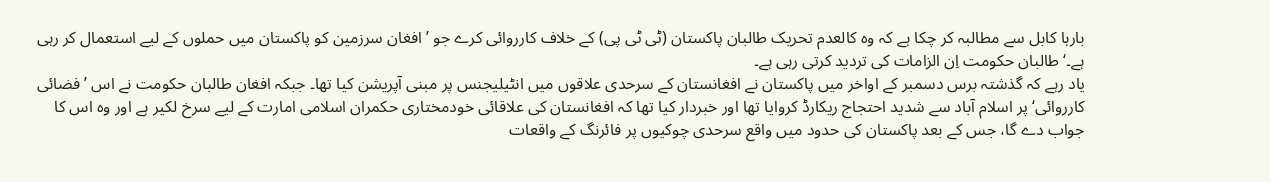بارہا کابل سے مطالبہ کر چکا ہے کہ وہ کالعدم تحریک طالبان پاکستان (ٹی ٹی پی) کے خلاف کارروائی کرے جو ’افغان سرزمین کو پاکستان میں حملوں کے لیے استعمال کر رہی ہے۔‘ طالبان حکومت اِن الزامات کی تردید کرتی رہی ہے۔
یاد رہے کہ گذشتہ برس دسمبر کے اواخر میں پاکستان نے افغانستان کے سرحدی علاقوں میں انٹیلیجنس پر مبنی آپریشن کیا تھا۔ جبکہ افغان طالبان حکومت نے اس ’فضائی کارروائی‘ پر اسلام آباد سے شدید احتجاج ریکارڈ کروایا تھا اور خبردار کیا تھا کہ افغانستان کی علاقائی خودمختاری حکمران اسلامی امارت کے لیے سرخ لکیر ہے اور وہ اس کا جواب دے گا، جس کے بعد پاکستان کی حدود میں واقع سرحدی چوکیوں پر فائرنگ کے واقعات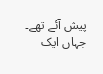پیش آئے تھے۔
جہاں ایک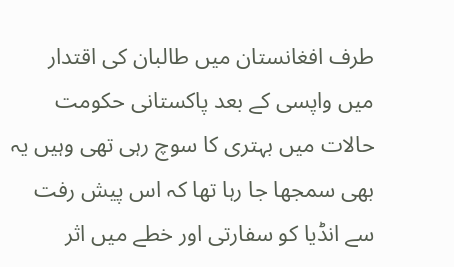طرف افغانستان میں طالبان کی اقتدار میں واپسی کے بعد پاکستانی حکومت حالات میں بہتری کا سوچ رہی تھی وہیں یہ بھی سمجھا جا رہا تھا کہ اس پیش رفت سے انڈیا کو سفارتی اور خطے میں اثر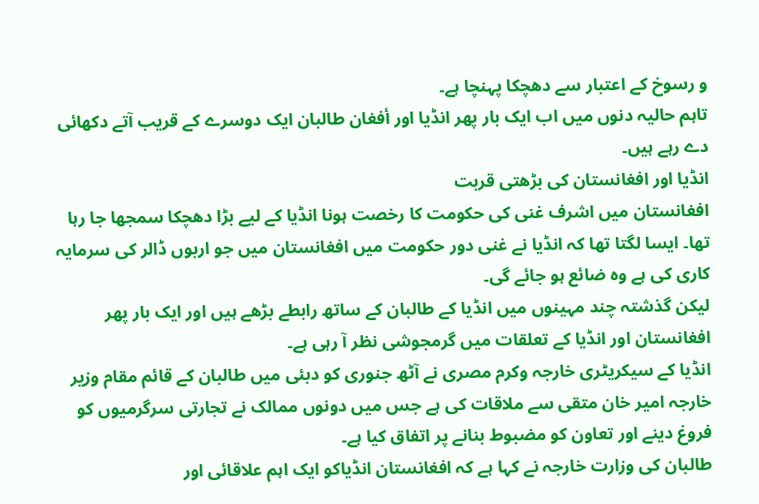و رسوخ کے اعتبار سے دھچکا پہنچا ہے۔
تاہم حالیہ دنوں میں اب ایک بار پھر انڈیا اور أفغان طالبان ایک دوسرے کے قریب آتے دکھائی دے رہے ہیں۔
انڈیا اور افغانستان کی بڑھتی قربت
افغانستان میں اشرف غنی کی حکومت کا رخصت ہونا انڈیا کے لیے بڑا دھچکا سمجھا جا رہا تھا۔ ایسا لگتا تھا کہ انڈیا نے غنی دور حکومت میں افغانستان میں جو اربوں ڈالر کی سرمایہ کاری کی ہے وہ ضائع ہو جائے گی۔
لیکن گذشتہ چند مہینوں میں انڈیا کے طالبان کے ساتھ رابطے بڑھے ہیں اور ایک بار پھر افغانستان اور انڈیا کے تعلقات میں گرمجوشی نظر آ رہی ہے۔
انڈیا کے سیکریٹری خارجہ وکرم مصری نے آٹھ جنوری کو دبئی میں طالبان کے قائم مقام وزیر خارجہ امیر خان متقی سے ملاقات کی ہے جس میں دونوں ممالک نے تجارتی سرگرمیوں کو فروغ دینے اور تعاون کو مضبوط بنانے پر اتفاق کیا ہے۔
طالبان کی وزارت خارجہ نے کہا ہے کہ افغانستان انڈیاکو ایک اہم علاقائی اور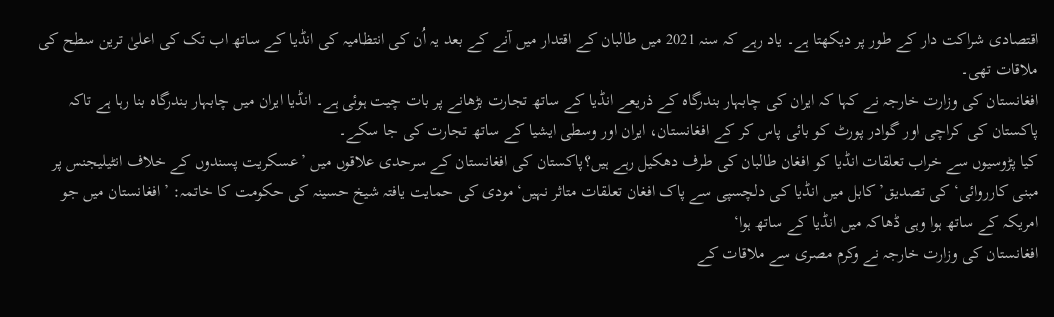اقتصادی شراکت دار کے طور پر دیکھتا ہے۔ یاد رہے کہ سنہ 2021 میں طالبان کے اقتدار میں آنے کے بعد یہ اُن کی انتظامیہ کی انڈیا کے ساتھ اب تک کی اعلیٰ ترین سطح کی ملاقات تھی۔
افغانستان کی وزارت خارجہ نے کہا کہ ایران کی چابہار بندرگاہ کے ذریعے انڈیا کے ساتھ تجارت بڑھانے پر بات چیت ہوئی ہے۔ انڈیا ایران میں چابہار بندرگاہ بنا رہا ہے تاکہ پاکستان کی کراچی اور گوادر پورٹ کو بائی پاس کر کے افغانستان، ایران اور وسطی ایشیا کے ساتھ تجارت کی جا سکے۔
کیا پڑوسیوں سے خراب تعلقات انڈیا کو افغان طالبان کی طرف دھکیل رہے ہیں؟پاکستان کی افغانستان کے سرحدی علاقوں میں ’عسکریت پسندوں کے خلاف انٹیلیجنس پر مبنی کارروائی‘ کی تصدیق’کابل میں انڈیا کی دلچسپی سے پاک افغان تعلقات متاثر نہیں‘مودی کی حمایت یافتہ شیخ حسینہ کی حکومت کا خاتمہ: ’افغانستان میں جو امریکہ کے ساتھ ہوا وہی ڈھاکہ میں انڈیا کے ساتھ ہوا‘
افغانستان کی وزارت خارجہ نے وکرم مصری سے ملاقات کے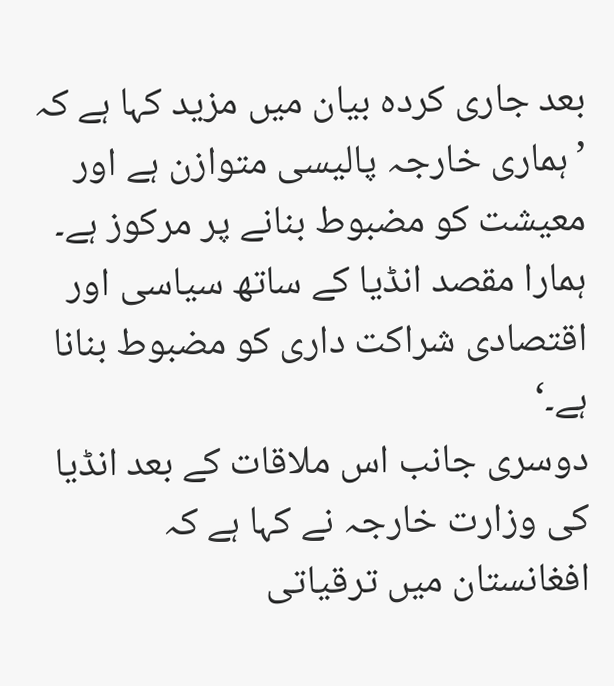بعد جاری کردہ بیان میں مزید کہا ہے کہ ’ہماری خارجہ پالیسی متوازن ہے اور معیشت کو مضبوط بنانے پر مرکوز ہے۔ ہمارا مقصد انڈیا کے ساتھ سیاسی اور اقتصادی شراکت داری کو مضبوط بنانا ہے۔‘
دوسری جانب اس ملاقات کے بعد انڈیا کی وزارت خارجہ نے کہا ہے کہ افغانستان میں ترقیاتی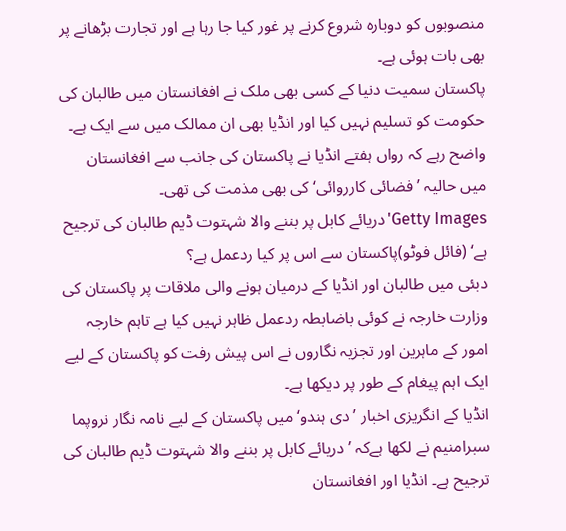منصوبوں کو دوبارہ شروع کرنے پر غور کیا جا رہا ہے اور تجارت بڑھانے پر بھی بات ہوئی ہے۔
پاکستان سمیت دنیا کے کسی بھی ملک نے افغانستان میں طالبان کی حکومت کو تسلیم نہیں کیا اور انڈیا بھی ان ممالک میں سے ایک ہے۔
واضح رہے کہ رواں ہفتے انڈیا نے پاکستان کی جانب سے افغانستان میں حالیہ ’فضائی کارروائی‘ کی بھی مذمت کی تھی۔
Getty Images'دریائے کابل پر بننے والا شہتوت ڈیم طالبان کی ترجیح ہے‘ (فائل فوٹو)پاکستان سے اس پر کیا ردعمل ہے؟
دبئی میں طالبان اور انڈیا کے درمیان ہونے والی ملاقات پر پاکستان کی وزارت خارجہ نے کوئی باضابطہ ردعمل ظاہر نہیں کیا ہے تاہم خارجہ امور کے ماہرین اور تجزیہ نگاروں نے اس پیش رفت کو پاکستان کے لیے ایک اہم پیغام کے طور پر دیکھا ہے۔
انڈیا کے انگریزی اخبار ’دی ہندو‘ میں پاکستان کے لیے نامہ نگار نروپما سبرامنیم نے لکھا ہےکہ ’دریائے کابل پر بننے والا شہتوت ڈیم طالبان کی ترجیح ہے۔ انڈیا اور افغانستان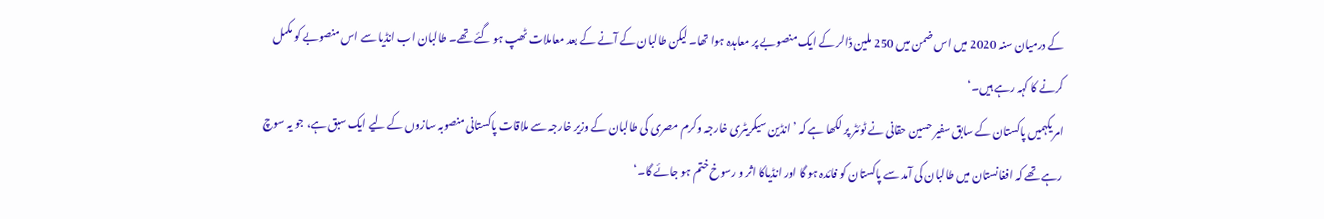کے درمیان سنہ 2020 میں اس ضمن میں 250 ملین ڈالر کے ایک منصوبے پر معاہدہ ہوا تھا۔ لیکن طالبان کے آنے کے بعد معاملات ٹھپ ہو گئے تھے۔ طالبان اب انڈیا سے اس منصوبے کو مکمل کرنے کا کہہ رہے ہیں۔‘
امریکہمیں پاکستان کے سابق سفیر حسین حقانی نے ٹوئٹر پر لکھا ہے کہ ’انڈین سیکریٹری خارجہ وکرم مصری کی طالبان کے وزیر خارجہ سے ملاقات پاکستانی منصوبہ سازوں کے لیے ایک سبق ہے، جو یہ سوچ رہے تھے کہ افغانستان میں طالبان کی آمد سے پاکستان کو فائدہ ہو گا اور انڈیاکا اثر و رسوخ ختم ہو جائے گا۔‘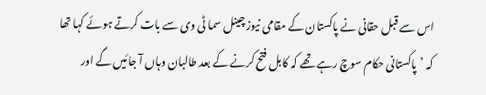اس سے قبل حقانی نے پاکستان کے مقامی نیوز چینل سما ٹی وی سے بات کرتے ہوئے کہا تھا کہ ’پاکستانی حکام سوچ رہے تھے کہ کابل فتح کرنے کے بعد طالبان وہاں آ جائیں گے اور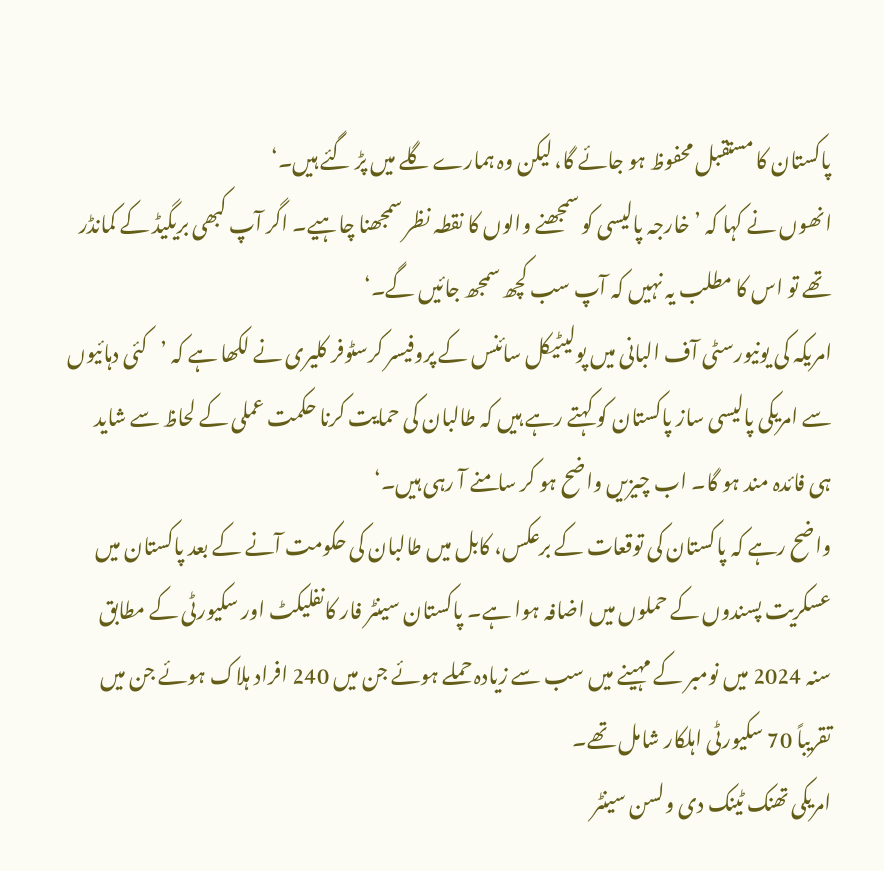پاکستان کا مستقبل محفوظ ہو جائے گا، لیکن وہ ہمارے گلے میں پڑ گئے ہیں۔‘
انھوں نے کہا کہ ’خارجہ پالیسی کو سمجھنے والوں کا نقطہ نظر سمجھنا چاہیے۔ اگر آپ کبھی بریگیڈ کے کمانڈر تھے تو اس کا مطلب یہ نہیں کہ آپ سب کچھ سمجھ جائیں گے۔‘
امریکہ کی یونیورسٹی آف البانی میں پولیٹیکل سائنس کے پروفیسر کرسٹوفر کلیری نے لکھا ہے کہ ’کئی دہائیوں سے امریکی پالیسی ساز پاکستان کو کہتے رہے ہیں کہ طالبان کی حمایت کرنا حکمت عملی کے لحاظ سے شاید ہی فائدہ مند ہو گا۔ اب چیزیں واضح ہو کر سامنے آ رہی ہیں۔‘
واضح رہے کہ پاکستان کی توقعات کے برعکس، کابل میں طالبان کی حکومت آنے کے بعد پاکستان میں عسکریت پسندوں کے حملوں میں اضافہ ہوا ہے۔ پاکستان سینٹر فار کانفلیکٹ اور سکیورٹی کے مطابق سنہ 2024 میں نومبر کے مہینے میں سب سے زیادہ حملے ہوئے جن میں 240 افراد ہلاک ہوئے جن میں تقریباً 70 سکیورٹی اہلکار شامل تھے۔
امریکی تھنک ٹینک دی ولسن سینٹر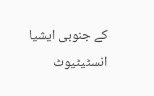کے جنوبی ایشیا انسٹیٹیوٹ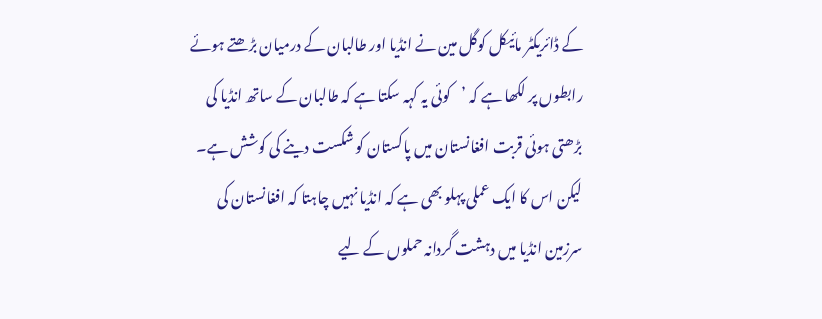کے ڈائریکٹر مائیکل کوگل مین نے انڈیا اور طالبان کے درمیان بڑھتے ہوئے رابطوں پر لکھا ہے کہ ’کوئی یہ کہہ سکتا ہے کہ طالبان کے ساتھ انڈیا کی بڑھتی ہوئی قربت افغانستان میں پاکستان کو شکست دینے کی کوشش ہے۔ لیکن اس کا ایک عملی پہلو بھی ہے کہ انڈیا نہیں چاہتا کہ افغانستان کی سرزمین انڈیا میں دہشت گردانہ حملوں کے لیے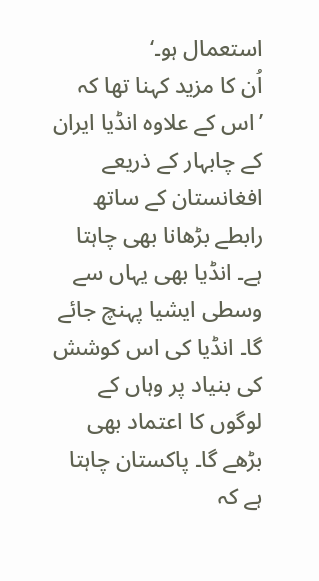استعمال ہو۔‘
اُن کا مزید کہنا تھا کہ ’اس کے علاوہ انڈیا ایران کے چابہار کے ذریعے افغانستان کے ساتھ رابطے بڑھانا بھی چاہتا ہے۔ انڈیا بھی یہاں سے وسطی ایشیا پہنچ جائے گا۔ انڈیا کی اس کوشش کی بنیاد پر وہاں کے لوگوں کا اعتماد بھی بڑھے گا۔ پاکستان چاہتا ہے کہ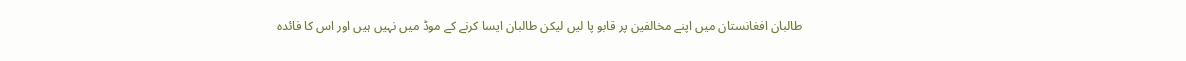طالبان افغانستان میں اپنے مخالفین پر قابو پا لیں لیکن طالبان ایسا کرنے کے موڈ میں نہیں ہیں اور اس کا فائدہ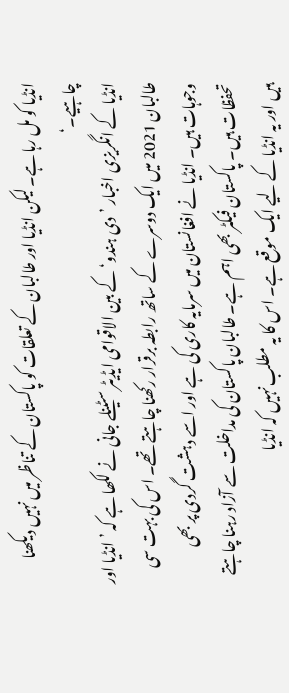انڈیا کو مل رہا ہے۔ لیکن انڈیا اور طالبان کے تعلقات کو پاکستان کے تناظر میں نہیں دیکھنا چاہیے۔‘
انڈیا کے انگریزی اخبار ’دی ہندو‘ کے بین الاقوامی ایڈیٹر سٹینلے جانی نے لکھا ہے کہ ’انڈیا اور طالبان 2021 میں ایک دوسرے کے ساتھ رابطہ برقرار رکھنا چاہتے تھے۔ اس کی بہت سی وجوہات ہیں۔ انڈیا نے افغانستان میں سرمایہ کاری کی ہے اور اسے دہشت گردی پر بھی تحفظات ہیں۔ پاکستان فیکٹر بھی اہم ہے۔ طالبان پاکستان کی مداخلت سے آزاد رہنا چاہتے ہیں اور یہ انڈیا کے لیے ایک موقع ہے۔ اس کا یہ مطلب نہیں کہ انڈیا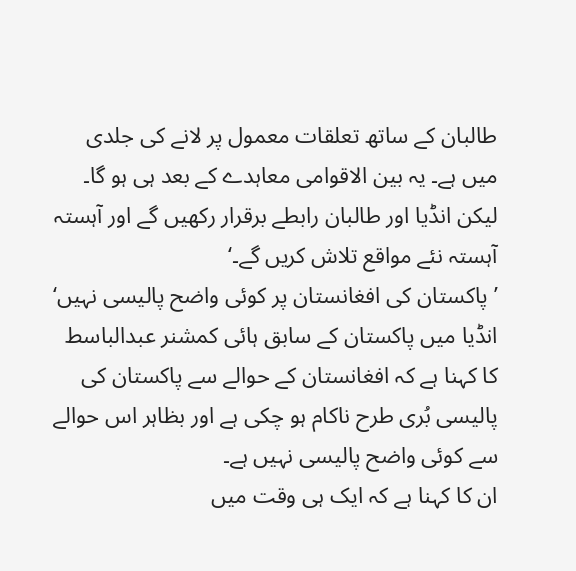طالبان کے ساتھ تعلقات معمول پر لانے کی جلدی میں ہے۔ یہ بین الاقوامی معاہدے کے بعد ہی ہو گا۔ لیکن انڈیا اور طالبان رابطے برقرار رکھیں گے اور آہستہ آہستہ نئے مواقع تلاش کریں گے۔‘
’پاکستان کی افغانستان پر کوئی واضح پالیسی نہیں‘
انڈیا میں پاکستان کے سابق ہائی کمشنر عبدالباسط کا کہنا ہے کہ افغانستان کے حوالے سے پاکستان کی پالیسی بُری طرح ناکام ہو چکی ہے اور بظاہر اس حوالے سے کوئی واضح پالیسی نہیں ہے۔
ان کا کہنا ہے کہ ایک ہی وقت میں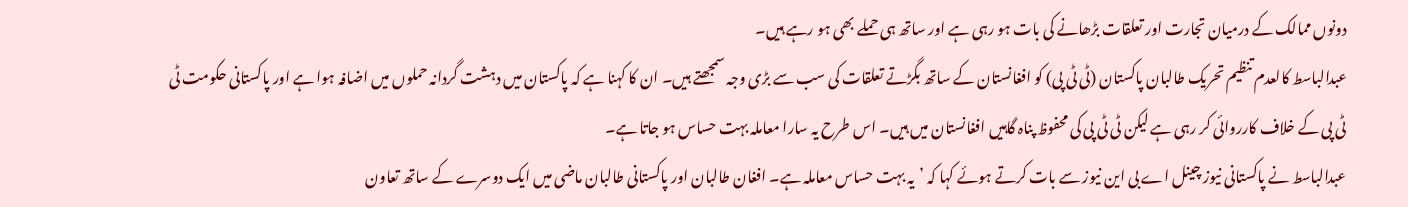دونوں ممالک کے درمیان تجارت اور تعلقات بڑھانے کی بات ہو رہی ہے اور ساتھ ہی حملے بھی ہو رہے ہیں۔
عبدالباسط کالعدم تنظیم تحریک طالبان پاکستان (ٹی ٹی پی) کو افغانستان کے ساتھ بگڑتے تعلقات کی سب سے بڑی وجہ سمجھتے ہیں۔ ان کا کہنا ہے کہ پاکستان میں دہشت گردانہ حملوں میں اضافہ ہوا ہے اور پاکستانی حکومت ٹی ٹی پی کے خلاف کارروائی کر رہی ہے لیکن ٹی ٹی پی کی محفوظ پناہ گاہیں افغانستان میں ہیں۔ اس طرح یہ سارا معاملہ بہت حساس ہو جاتا ہے۔
عبدالباسط نے پاکستانی نیوز چینل اے بی این نیوز سے بات کرتے ہوئے کہا کہ ’یہ بہت حساس معاملہ ہے۔ افغان طالبان اور پاکستانی طالبان ماضی میں ایک دوسرے کے ساتھ تعاون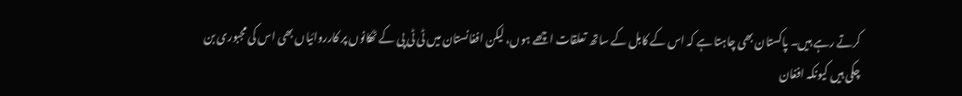کرتے رہے ہیں۔ پاکستان بھی چاہتا ہے کہ اس کے کابل کے ساتھ تعلقات اچھے ہوں، لیکن افغانستان میں ٹی ٹی پی کے ٹھکانوں پر کارروائیاں بھی اس کی مجبوری بن چکی ہیں کیونکہ افغان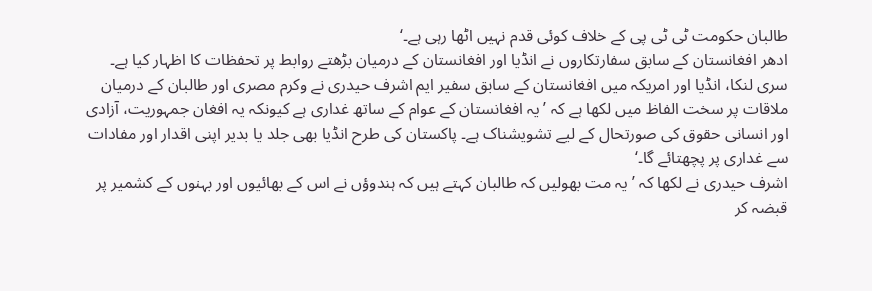طالبان حکومت ٹی ٹی پی کے خلاف کوئی قدم نہیں اٹھا رہی ہے۔‘
ادھر افغانستان کے سابق سفارتکاروں نے انڈیا اور افغانستان کے درمیان بڑھتے روابط پر تحفظات کا اظہار کیا ہے۔
سری لنکا، انڈیا اور امریکہ میں افغانستان کے سابق سفیر ایم اشرف حیدری نے وکرم مصری اور طالبان کے درمیان ملاقات پر سخت الفاظ میں لکھا ہے کہ ’یہ افغانستان کے عوام کے ساتھ غداری ہے کیونکہ یہ افغان جمہوریت، آزادی اور انسانی حقوق کی صورتحال کے لیے تشویشناک ہے۔ پاکستان کی طرح انڈیا بھی جلد یا بدیر اپنی اقدار اور مفادات سے غداری پر پچھتائے گا۔‘
اشرف حیدری نے لکھا کہ ’یہ مت بھولیں کہ طالبان کہتے ہیں کہ ہندوؤں نے اس کے بھائیوں اور بہنوں کے کشمیر پر قبضہ کر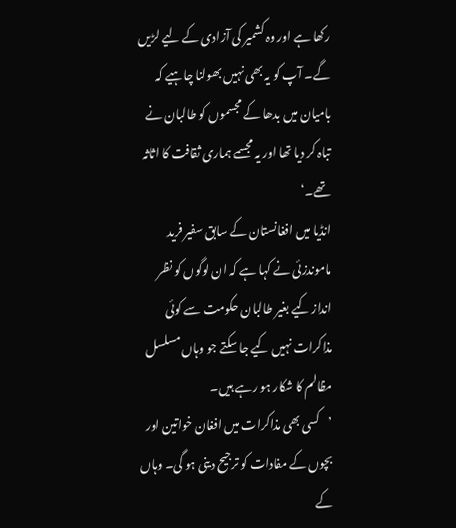رکھا ہے اور وہ کشمیر کی آزادی کے لیے لڑیں گے۔ آپ کو یہ بھی نہیں بھولنا چاہیے کہ بامیان میں بدھا کے مجسموں کو طالبان نے تباہ کر دیا تھا اور یہ مجسمے ہماری ثقافت کا اثاثہ تھے۔‘
انڈیا میں افغانستان کے سابق سفیر فرید ماموندزئی نے کہا ہے کہ ان لوگوں کو نظر انداز کیے بغیر طالبان حکومت سے کوئی مذاکرات نہیں کیے جا سکتے جو وہاں مسلسل مظالم کا شکار ہو رہے ہیں۔
’کسی بھی مذاکرات میں افغان خواتین اور بچوں کے مفادات کو ترجیح دینی ہو گی۔ وہاں کے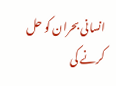انسانی بحران کو حل کرنے کی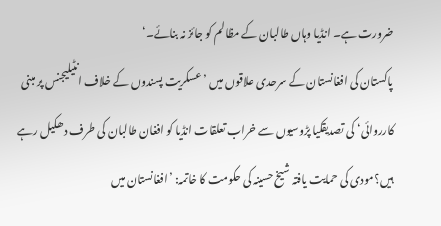ضرورت ہے۔ انڈیا وہاں طالبان کے مظالم کو جائز نہ بنائے۔‘
پاکستان کی افغانستان کے سرحدی علاقوں میں ’عسکریت پسندوں کے خلاف انٹیلیجنس پر مبنی کارروائی‘ کی تصدیقکیا پڑوسیوں سے خراب تعلقات انڈیا کو افغان طالبان کی طرف دھکیل رہے ہیں؟مودی کی حمایت یافتہ شیخ حسینہ کی حکومت کا خاتمہ: ’افغانستان میں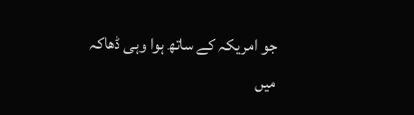جو امریکہ کے ساتھ ہوا وہی ڈھاکہ میں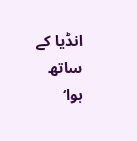انڈیا کے ساتھ ہوا‘